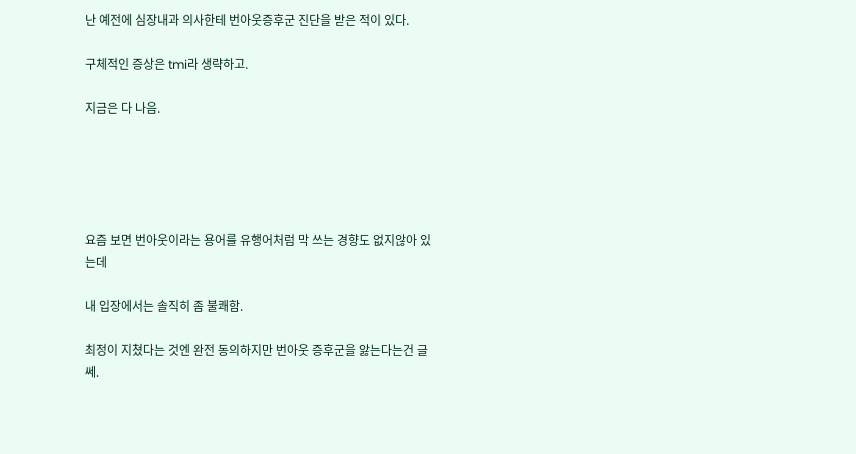난 예전에 심장내과 의사한테 번아웃증후군 진단을 받은 적이 있다.

구체적인 증상은 tmi라 생략하고.

지금은 다 나음.





요즘 보면 번아웃이라는 용어를 유행어처럼 막 쓰는 경향도 없지않아 있는데

내 입장에서는 솔직히 좀 불쾌함.

최정이 지쳤다는 것엔 완전 동의하지만 번아웃 증후군을 앓는다는건 글쎄.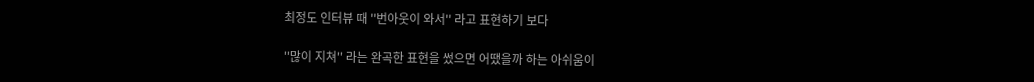최정도 인터뷰 때 ''번아웃이 와서'' 라고 표현하기 보다

''많이 지쳐'' 라는 완곡한 표현을 썼으면 어땠을까 하는 아쉬움이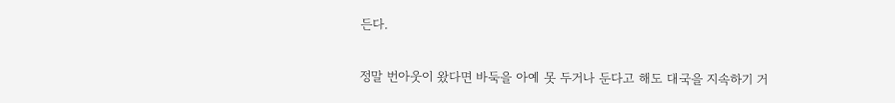든다.

정말 번아웃이 왔다면 바둑을 아예 못 두거나 둔다고 해도 대국을 지속하기 거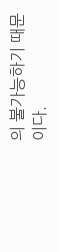의 불가능하기 때문이다.